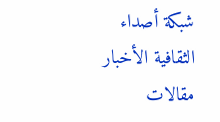شبكة أصداء الثقافية الأخبار مقالات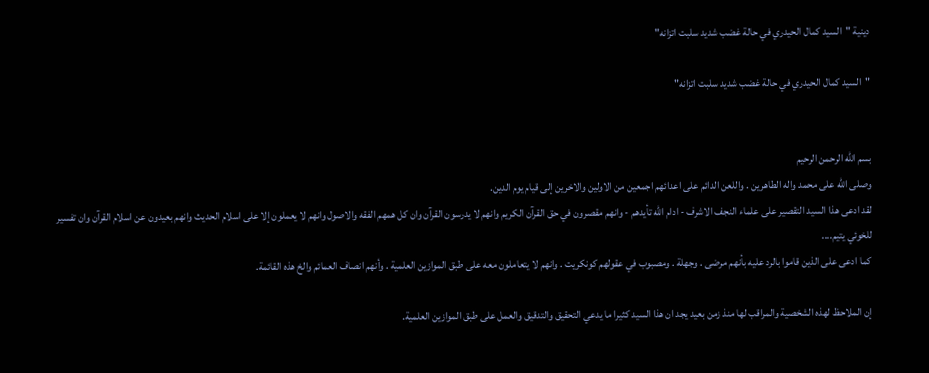دينية "السيد كمال الحيدري في حالة غضب شديد سلبت اتزانه"

"السيد كمال الحيدري في حالة غضب شديد سلبت اتزانه"


بسم الله الرحمن الرحيم
وصلى الله على محمد واله الطاهرين . واللعن الدائم على اعدائهم اجمعين من الاولين والاخرين إلى قيام يوم الدين.
لقد ادعى هذا السيد التقصير على علماء النجف الاشرف - ادام الله تأيدهم - وانهم مقصرون في حق القرآن الكريم وانهم لا يدرسون القرآن وان كل همهم الفقه والاصول وانهم لا يعملون إلا على اسلام الحديث وانهم بعيدون عن اسلام القرآن وان تفسير للخوئي يتيم....
كما ادعى على الذين قاموا بالرد عليه بأنهم مرضى . وجهلة . ومصبوب في عقولهم كونكريت . وانهم لا يتعاملون معه على طبق الموازين العلمية . وأنهم انصاف العمائم والخ هذه القائمة.

إن الملاحظ لهذه الشخصية والمراقب لها منذ زمن بعيد يجد ان هذا السيد كثيرا ما يدعي التحقيق والتدقيق والعمل على طبق الموازين العلمية.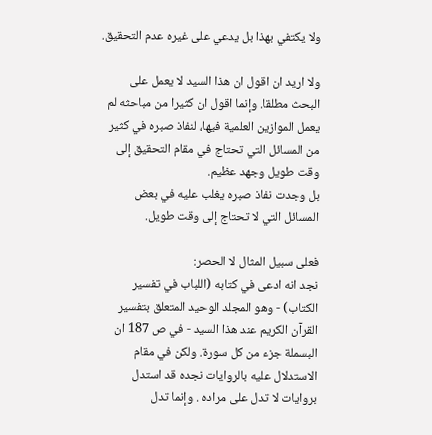ولا يكتفي بهذا بل يدعي على غيره عدم التحقيق.

ولا اريد ان اقول ان هذا السيد لا يعمل على البحث مطلقا. وإنما اقول ان كثيرا من مباحثه لم يعمل الموازين العلمية فيها، لنفاذ صبره في كثير من المسائل التي تحتاج في مقام التحقيق إلى وقت طويل وجهد عظيم.
بل وجدت نفاذ صبره يغلب عليه في بعض المسائل التي لا تحتاج إلى وقت طويل.

فعلى سبيل المثال لا الحصر:
نجد انه ادعى في كتابه (اللباب في تفسير الكتاب) - وهو المجلد الوحيد المتعلق بتفسير القرآن الكريم عند هذا السيد - في ص 187 ان البسملة جزء من كل سورة. ولكن في مقام الاستدلال عليه بالروايات نجده قد استدل بروايات لا تدل على مراده . وإنما تدل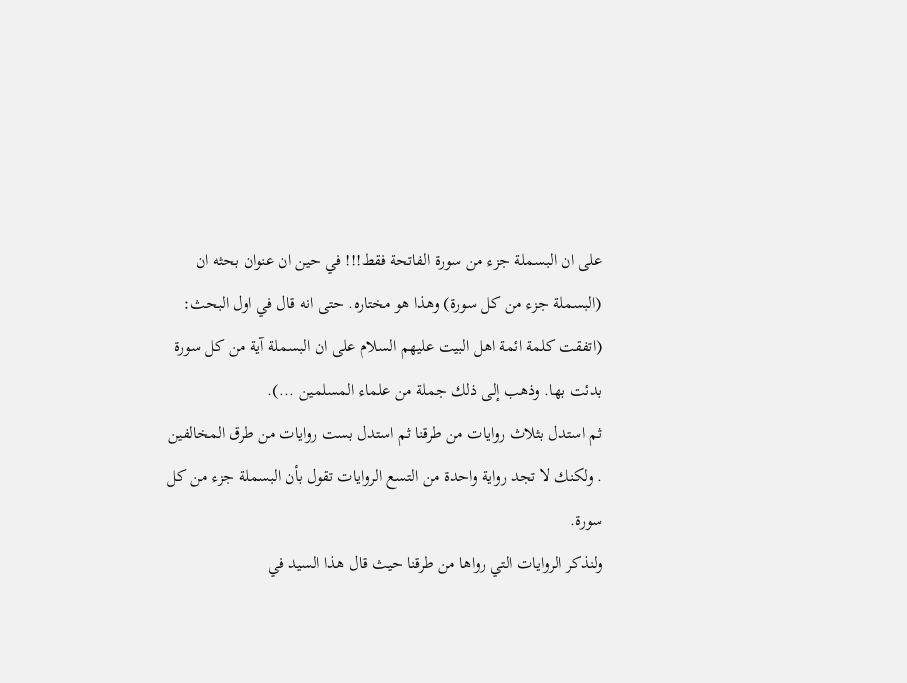على ان البسملة جزء من سورة الفاتحة فقط!!! في حين ان عنوان بحثه ان (البسملة جزء من كل سورة) وهذا هو مختاره. حتى انه قال في اول البحث:
(اتفقت كلمة ائمة اهل البيت عليهم السلام على ان البسملة آية من كل سورة بدئت بها. وذهب إلى ذلك جملة من علماء المسلمين ...).
ثم استدل بثلاث روايات من طرقنا ثم استدل بست روايات من طرق المخالفين . ولكنك لا تجد رواية واحدة من التسع الروايات تقول بأن البسملة جزء من كل سورة.
ولنذكر الروايات التي رواها من طرقنا حيث قال هذا السيد في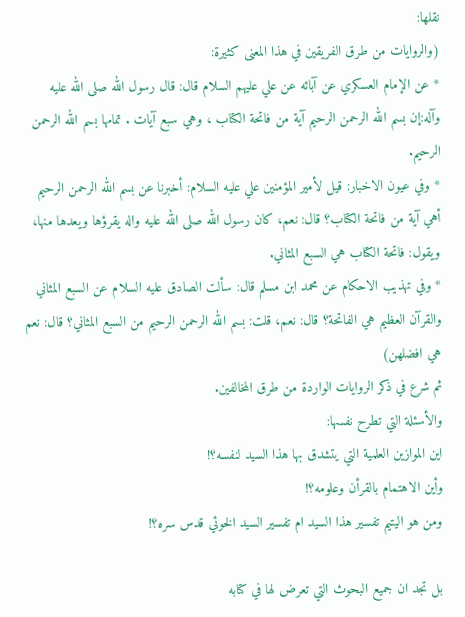نقلها:
(والروايات من طرق الفريقين في هذا المعنى كثيرة:
* عن الإمام العسكري عن آبائه عن علي عليهم السلام قال: قال رسول الله صلى الله عليه وآله:إن بسم الله الرحمن الرحيم آية من فاتحة الكتاب ، وهي سبع آيات . تمامها بسم الله الرحمن الرحيم.
* وفي عيون الاخبار: قيل لأمير المؤمنين علي عليه السلام: أخبرنا عن بسم الله الرحمن الرحيم أهي آية من فاتحة الكتاب؟ قال: نعم، كان رسول الله صلى الله عليه واله يقرؤها ويعدها منها، ويقول: فاتحة الكتاب هي السبع المثاني.
* وفي تهذيب الاحكام عن محمد ابن مسلم قال: سألت الصادق عليه السلام عن السبع المثاني والقرآن العظيم هي الفاتحة؟ قال: نعم، قلت: بسم الله الرحمن الرحيم من السبع المثاني؟ قال: نعم هي افضلهن)
ثم شرع في ذكر الروايات الواردة من طرق المخالفين.
والأسئلة التي تطرح نفسها:
اين الموازين العلمية التي يتشدق بها هذا السيد لنفسه؟!
وأين الاهتمام بالقرأن وعلومه؟!
ومن هو اليتيم تفسير هذا السيد ام تفسير السيد الخوئي قدس سره؟!

بل تجد ان جميع البحوث التي تعرض لها في كتابه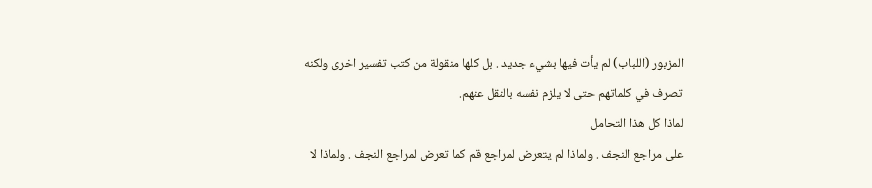المزبور (اللباب) لم يأت فيها بشيء جديد . بل كلها منقولة من كتب تفسير اخرى ولكنه تصرف في كلماتهم حتى لا يلزم نفسه بالنقل عنهم.
لماذا كل هذا التحامل
على مراجع النجف . ولماذا لم يتعرض لمراجع قم كما تعرض لمراجع النجف . ولماذا لا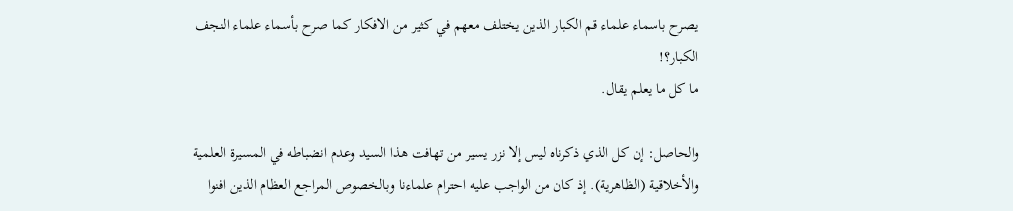يصرح باسماء علماء قم الكبار الذين يختلف معهم في كثير من الافكار كما صرح بأسماء علماء النجف الكبار؟!
ما كل ما يعلم يقال.

والحاصل: إن كل الذي ذكرناه ليس إلا نزر يسير من تهافت هذا السيد وعدم انضباطه في المسيرة العلمية والأخلاقية (الظاهرية). إذ كان من الواجب عليه احترام علماءنا وبالخصوص المراجع العظام الذين افنوا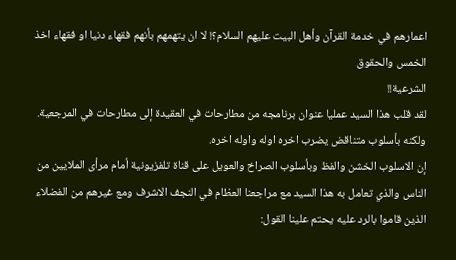اعمارهم في خدمة القرآن وأهل البيت عليهم السلام؟! لا ان يتهمهم بأنهم فقهاء دنيا او فقهاء اخذ الخمس والحقوق
الشرعية!!
لقد قلب هذا السيد عمليا عنوان برنامجه من مطارحات في العقيدة إلى مطارحات في المرجعية. ولكنه بأسلوب متناقض يضرب اخره اوله واوله اخره.
إن الاسلوب الخشن والفظ وبأسلوب الصراخ والعويل على قناة تلفزيونية أمام مرأى الملايين من الناس والذي تعامل به هذا السيد مع مراجعنا العظام في النجف الاشرف ومع غيرهم من الفضلاء الذين قاموا بالرد عليه يحتم علينا القول: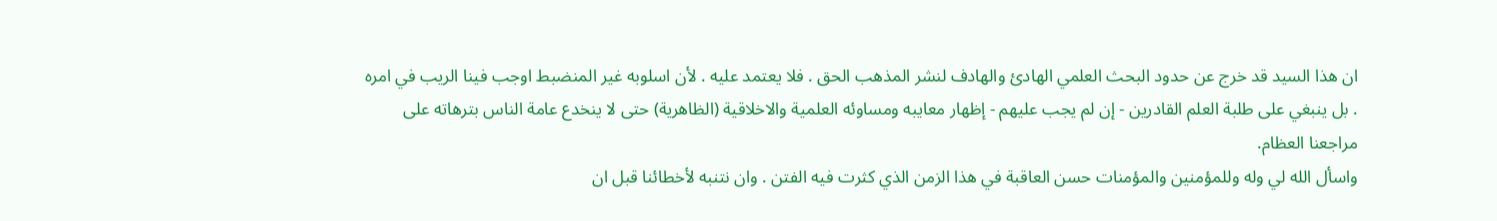ان هذا السيد قد خرج عن حدود البحث العلمي الهادئ والهادف لنشر المذهب الحق . فلا يعتمد عليه . لأن اسلوبه غير المنضبط اوجب فينا الريب في امره . بل ينبغي على طلبة العلم القادرين - إن لم يجب عليهم - إظهار معايبه ومساوئه العلمية والاخلاقية (الظاهرية) حتى لا ينخدع عامة الناس بترهاته على مراجعنا العظام.
واسأل الله لي وله وللمؤمنين والمؤمنات حسن العاقبة في هذا الزمن الذي كثرت فيه الفتن . وان نتنبه لأخطائنا قبل ان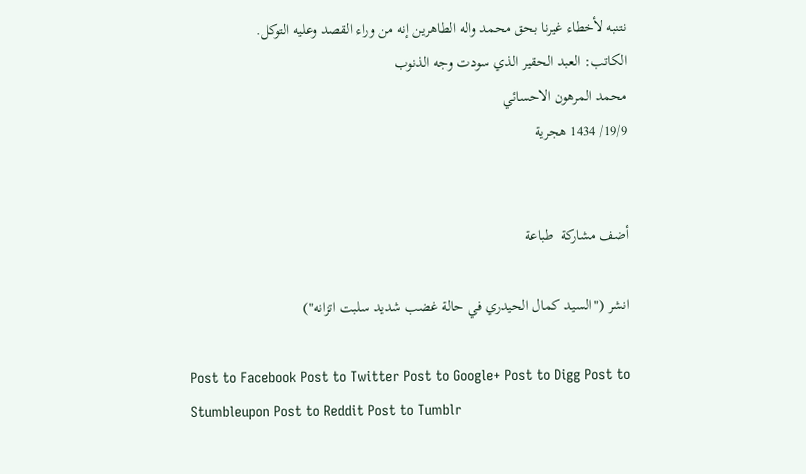نتنبه لأخطاء غيرنا بحق محمد واله الطاهرين إنه من وراء القصد وعليه التوكل.
الكاتب: العبد الحقير الذي سودت وجه الذنوب
محمد المرهون الاحسائي
19/9/ 1434 هجرية


أضف مشاركة  طباعة

انشر ("السيد كمال الحيدري في حالة غضب شديد سلبت اتزانه")

Post to Facebook Post to Twitter Post to Google+ Post to Digg Post to Stumbleupon Post to Reddit Post to Tumblr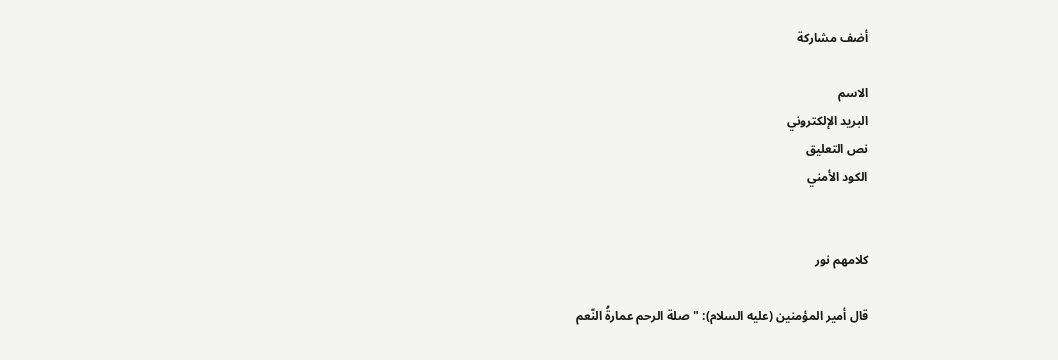أضف مشاركة

الاسم
البريد الإلكتروني
نص التعليق
الكود الأمني


كلامهم نور

قال أمير المؤمنين (عليه السلام): "صلة الرحم عمارةُ النّعم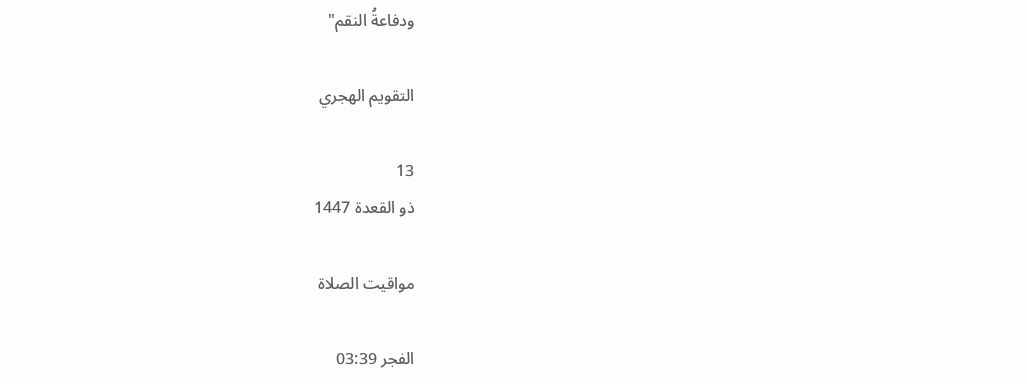ودفاعةُ النقم"

التقويم الهجري

13
ذو القعدة 1447

مواقيت الصلاة

الفجر 03:39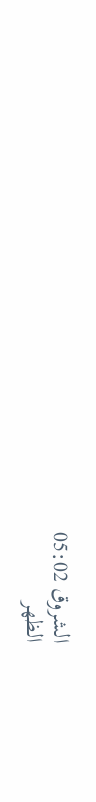الشروق 05:02
الظهر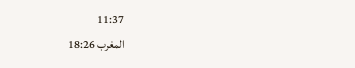11:37
المغرب 18:26